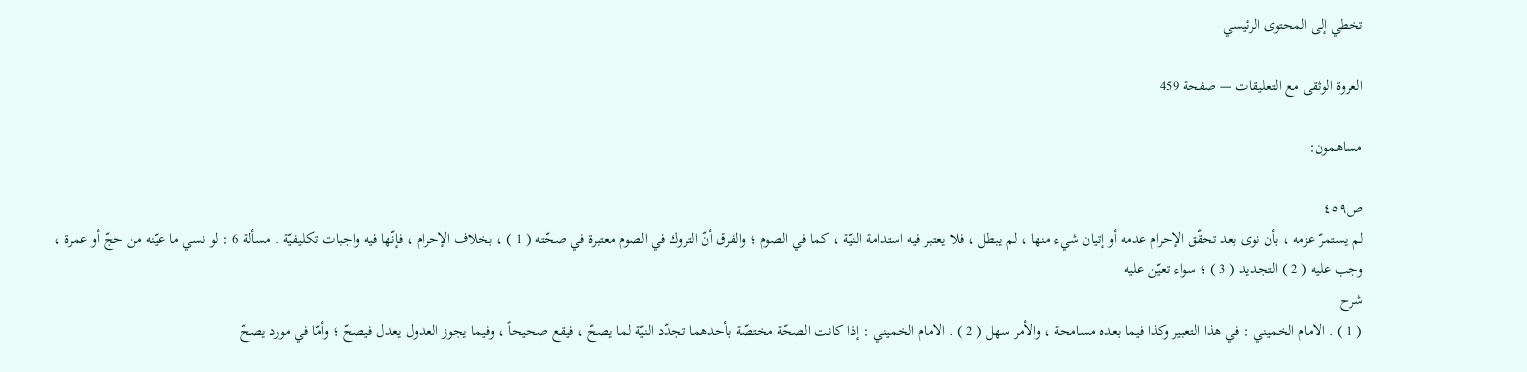تخطي إلى المحتوى الرئيسي

العروة الوثقى مع التعليقات — صفحة 459

مساهمون:

ص٤٥٩
لم يستمرّ عزمه ، بأن نوى بعد تحقّق الإحرام عدمه أو إتيان شيء منها ، لم يبطل ، فلا يعتبر فيه استدامة النيّة ، كما في الصوم ؛ والفرق أنّ التروك في الصوم معتبرة في صحّته ( 1 ) ، بخلاف الإحرام ، فإنّها فيه واجبات تكليفيّة . مسألة 6 : لو نسي ما عيّنه من حجّ أو عمرة ، وجب عليه ( 2 ) التجديد ( 3 ) ؛ سواء تعيّن عليه
شرح
( 1 ) . الامام الخميني : في هذا التعبير وكذا فيما بعده مسامحة ، والأمر سهل ( 2 ) . الامام الخميني : إذا كانت الصحّة مختصّة بأحدهما تجدّد النيّة لما يصحّ ، فيقع صحيحاً ، وفيما يجوز العدول يعدل فيصحّ ؛ وأمّا في مورد يصحّ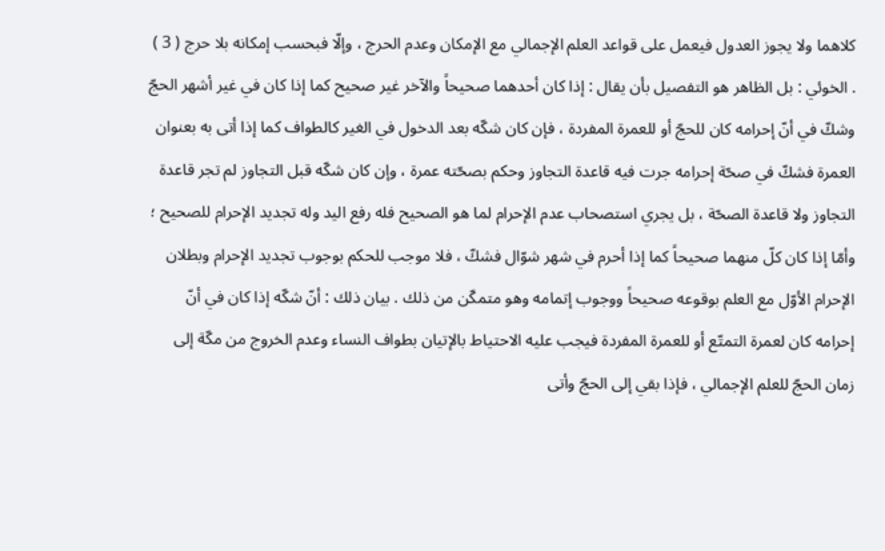كلاهما ولا يجوز العدول فيعمل على قواعد العلم الإجمالي مع الإمكان وعدم الحرج ، وإلّا فبحسب إمكانه بلا حرج ( 3 ) . الخوئي : بل الظاهر هو التفصيل بأن يقال : إذا كان أحدهما صحيحاً والآخر غير صحيح كما إذا كان في غير أشهر الحجّ وشكّ في أنّ إحرامه كان للحجّ أو للعمرة المفردة ، فإن كان شكّه بعد الدخول في الغير كالطواف كما إذا أتى به بعنوان العمرة فشكّ في صحّة إحرامه جرت فيه قاعدة التجاوز وحكم بصحّته عمرة ، وإن كان شكّه قبل التجاوز لم تجر قاعدة التجاوز ولا قاعدة الصحّة ، بل يجري استصحاب عدم الإحرام لما هو الصحيح فله رفع اليد وله تجديد الإحرام للصحيح ؛ وأمّا إذا كان كلّ منهما صحيحاً كما إذا أحرم في شهر شوّال فشكّ ، فلا موجب للحكم بوجوب تجديد الإحرام وبطلان الإحرام الأوّل مع العلم بوقوعه صحيحاً ووجوب إتمامه وهو متمكّن من ذلك . بيان ذلك : أنّ شكّه إذا كان في أنّ إحرامه كان لعمرة التمتّع أو للعمرة المفردة فيجب عليه الاحتياط بالإتيان بطواف النساء وعدم الخروج من مكّة إلى زمان الحجّ للعلم الإجمالي ، فإذا بقي إلى الحجّ وأتى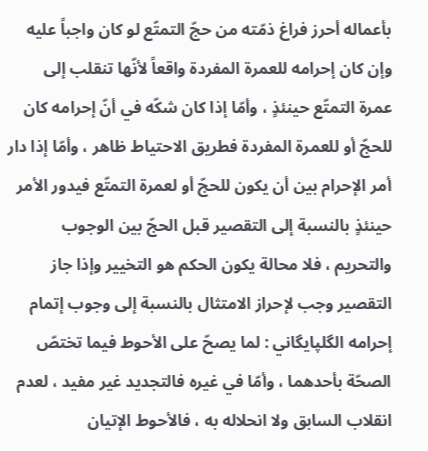بأعماله أحرز فراغ ذمّته من حجّ التمتّع لو كان واجباً عليه وإن كان إحرامه للعمرة المفردة واقعاً لأنّها تنقلب إلى عمرة التمتّع حينئذٍ ، وأمّا إذا كان شكّه في أنّ إحرامه كان للحجّ أو للعمرة المفردة فطريق الاحتياط ظاهر ، وأمّا إذا دار أمر الإحرام بين أن يكون للحجّ أو لعمرة التمتّع فيدور الأمر حينئذٍ بالنسبة إلى التقصير قبل الحجّ بين الوجوب والتحريم ، فلا محالة يكون الحكم هو التخيير وإذا جاز التقصير وجب لإحراز الامتثال بالنسبة إلى وجوب إتمام إحرامه الگلپايگاني : لما يصحّ على الأحوط فيما تختصّ الصحّة بأحدهما ، وأمّا في غيره فالتجديد غير مفيد ، لعدم انقلاب السابق ولا انحلاله به ، فالأحوط الإتيان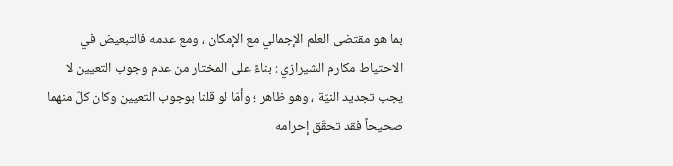بما هو مقتضى العلم الإجمالي مع الإمكان ، ومع عدمه فالتبعيض في الاحتياط مكارم الشيرازي : بناءً على المختار من عدم وجوب التعيين لا يجب تجديد النيّة ، وهو ظاهر ؛ وأمّا لو قلنا بوجوب التعيين وكان كلّ منهما صحيحاً فقد تحقّق إحرامه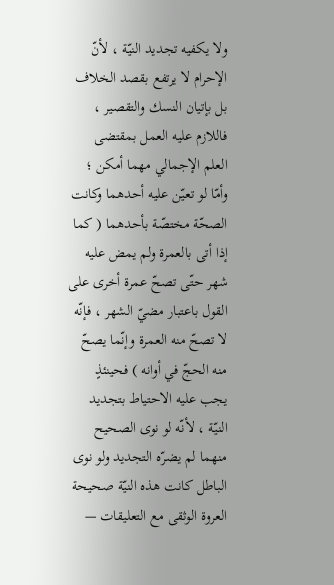ولا يكفيه تجديد النيّة ، لأنّ الإحرام لا يرتفع بقصد الخلاف بل بإتيان النسك والتقصير ، فاللازم عليه العمل بمقتضى العلم الإجمالي مهما أمكن ؛ وأمّا لو تعيّن عليه أحدهما وكانت الصحّة مختصّة بأحدهما ( كما إذا أتى بالعمرة ولم يمض عليه شهر حتّى تصحّ عمرة أخرى على القول باعتبار مضيّ الشهر ، فإنّه لا تصحّ منه العمرة وإنّما يصحّ منه الحجّ في أوانه ) فحينئذٍ يجب عليه الاحتياط بتجديد النيّة ، لأنّه لو نوى الصحيح منهما لم يضرّه التجديد ولو نوى الباطل كانت هذه النيّة صحيحة
العروة الوثقى مع التعليقات —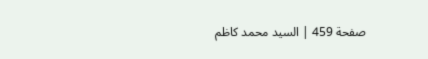صفحة 459 | السيد محمد كاظم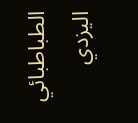الطباطبائي اليزدي